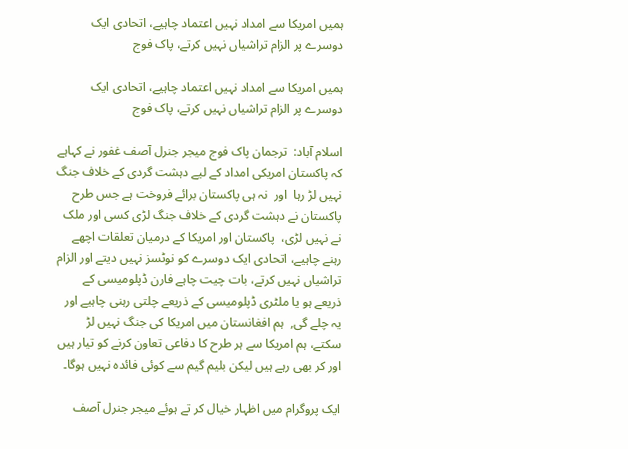ہمیں امریکا سے امداد نہیں اعتماد چاہیے، اتحادی ایک دوسرے پر الزام تراشیاں نہیں کرتے، پاک فوج

ہمیں امریکا سے امداد نہیں اعتماد چاہیے، اتحادی ایک دوسرے پر الزام تراشیاں نہیں کرتے، پاک فوج

اسلام آباد:  ترجمان پاک فوج میجر جنرل آصف غفور نے کہاہے کہ پاکستان امریکی امداد کے لیے دہشت گردی کے خلاف جنگ نہیں لڑ رہا  اور  نہ ہی پاکستان برائے فروخت ہے جس طرح پاکستان نے دہشت گردی کے خلاف جنگ لڑی کسی اور ملک نے نہیں لڑی،  پاکستان اور امریکا کے درمیان تعلقات اچھے رہنے چاہیے، اتحادی ایک دوسرے کو نوٹسز نہیں دیتے اور الزام تراشیاں نہیں کرتے، بات چیت چاہے فارن ڈپلومیسی کے ذریعے ہو یا ملٹری ڈپلومیسی کے ذریعے چلتی رہنی چاہیے اور یہ چلے گی,  ہم افغانستان میں امریکا کی جنگ نہیں لڑ سکتے، ہم امریکا سے ہر طرح کا دفاعی تعاون کرنے کو تیار ہیں اور کر بھی رہے ہیں لیکن بلیم گیم سے کوئی فائدہ نہیں ہوگا۔

ایک پروگرام میں اظہار خیال کر تے ہوئے میجر جنرل آصف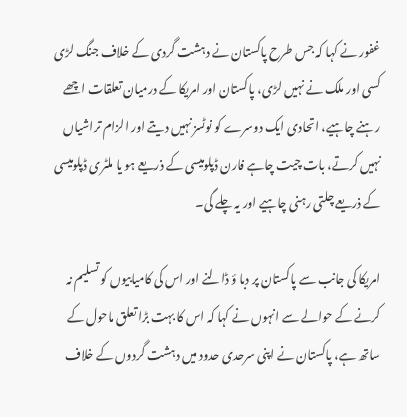غفور نے کہا کہ جس طرح پاکستان نے دہشت گردی کے خلاف جنگ لڑی کسی اور ملک نے نہیں لڑی، پاکستان اور امریکا کے درمیان تعلقات اچھے رہنے چاہیے، اتحادی ایک دوسرے کو نوٹسز نہیں دیتے اور الزام تراشیاں نہیں کرتے، بات چیت چاہے فارن ڈپلومیسی کے ذریعے ہو یا ملٹری ڈپلومیسی کے ذریعے چلتی رہنی چاہیے اور یہ چلے گی۔

امریکا کی جانب سے پاکستان پر دبا ؤ ڈالنے اور اس کی کامیابیوں کو تسلیم نہ کرنے کے حوالے سے انہوں نے کہا کہ اس کا بہت بڑا تعلق ماحول کے ساتھ ہے، پاکستان نے اپنی سرحدی حدود میں دہشت گردوں کے خلاف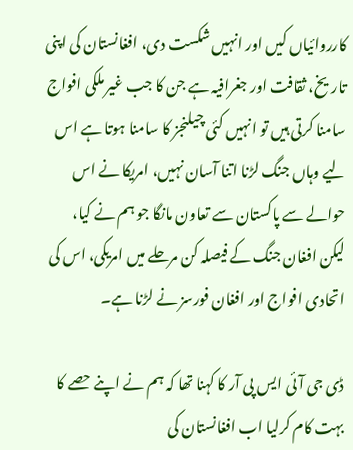کارروائیاں کیں اور انہیں شکست دی، افغانستان کی اپنی تاریخ، ثقافت اور جغرافیہ ہے جن کا جب غیر ملکی افواج سامنا کرتی ہیں تو انہیں کئی چیلنجز کا سامنا ہوتا ہے اس لیے وہاں جنگ لڑنا اتنا آسان نہیں، امریکا نے اس حوالے سے پاکستان سے تعاون مانگا جو ہم نے کیا، لیکن افغان جنگ کے فیصلہ کن مرحلے میں امریکی، اس کی اتحادی افواج اور افغان فورسز نے لڑنا ہے۔

ڈی جی آئی ایس پی آر کا کہنا تھا کہ ہم نے اپنے حصے کا بہت کام کرلیا اب افغانستان کی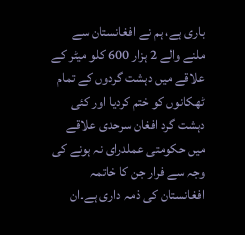باری ہے، ہم نے افغانستان سے ملنے والے 2 ہزار 600 کلو میٹر کے علاقے میں دہشت گردوں کے تمام ٹھکانوں کو ختم کردیا اور کئی دہشت گرد افغان سرحدی علاقے میں حکومتی عملدرای نہ ہونے کی وجہ سے فرار جن کا خاتمہ افغانستان کی ذمہ داری ہے۔ان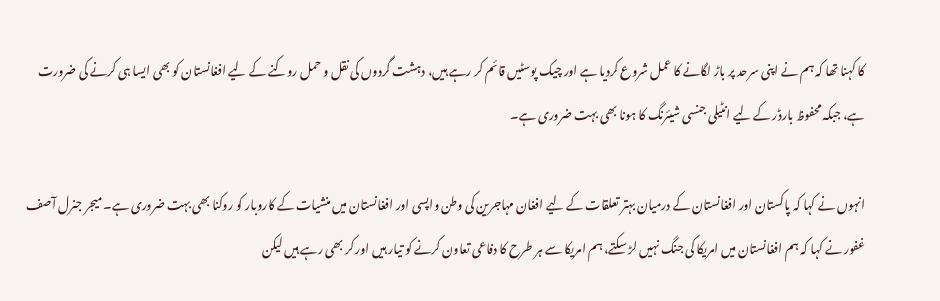کا کہنا تھا کہ ہم نے اپنی سرحد پر باڑ لگانے کا عمل شروع کردیا ہے اور چیک پوسٹیں قائم کر رہے ہیں، دہشت گردوں کی نقل و حمل روکنے کے لیے افغانستان کو بھی ایسا ہی کرنے کی ضرورت ہے، جبکہ محفوظ بارڈر کے لیے انٹیلی جنسی شیئرنگ کا ہونا بھی بہت ضروری ہے۔

انہوں نے کہا کہ پاکستان اور افغانستان کے درمیان بہتر تعلقات کے لیے افغان مہاجرین کی وطن واپسی اور افغانستان میں منشیات کے کاروبار کو روکنا بھی بہت ضروری ہے۔میجر جنرل آصف غفور نے کہا کہ ہم افغانستان میں امریکا کی جنگ نہیں لڑ سکتے، ہم امریکا سے ہر طرح کا دفاعی تعاون کرنے کو تیار ہیں اور کر بھی رہے ہیں لیکن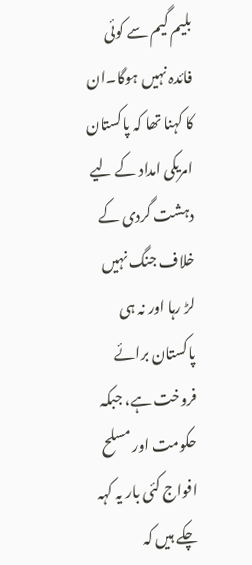بلیم گیم سے کوئی فائدہ نہیں ہوگا۔ان کا کہنا تھا کہ پاکستان امریکی امداد کے لیے دہشت گردی کے خلاف جنگ نہیں لڑ رہا اور نہ ہی پاکستان برائے فروخت ہے، جبکہ حکومت اور مسلح افواج کئی بار یہ کہہ چکے ہیں کہ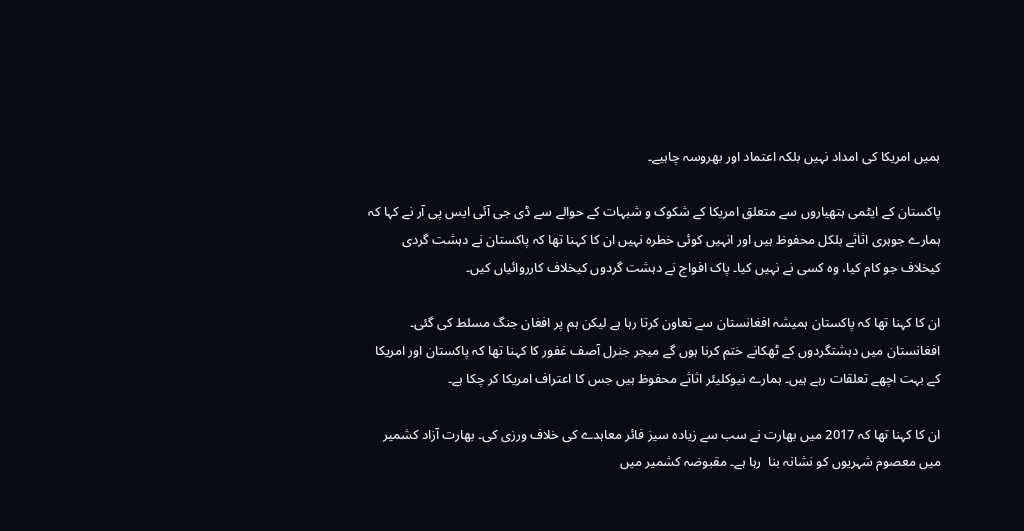ہمیں امریکا کی امداد نہیں بلکہ اعتماد اور بھروسہ چاہیے۔

پاکستان کے ایٹمی ہتھیاروں سے متعلق امریکا کے شکوک و شبہات کے حوالے سے ڈی جی آئی ایس پی آر نے کہا کہ ہمارے جوہری اثاثے بلکل محفوظ ہیں اور انہیں کوئی خطرہ نہیں ان کا کہنا تھا کہ پاکستان نے دہشت گردی کیخلاف جو کام کیا، وہ کسی نے نہیں کیا۔ پاک افواج نے دہشت گردوں کیخلاف کارروائیاں کیں۔

ان کا کہنا تھا کہ پاکستان ہمیشہ افغانستان سے تعاون کرتا رہا ہے لیکن ہم پر افغان جنگ مسلط کی گئی۔ افغانستان میں دہشتگردوں کے ٹھکانے ختم کرنا ہوں گے میجر جنرل آصف غفور کا کہنا تھا کہ پاکستان اور امریکا کے بہت اچھے تعلقات رہے ہیں۔ ہمارے نیوکلیئر اثاثے محفوظ ہیں جس کا اعتراف امریکا کر چکا ہے۔

ان کا کہنا تھا کہ 2017 میں بھارت نے سب سے زیادہ سیز فائر معاہدے کی خلاف ورزی کی۔ بھارت آزاد کشمیر میں معصوم شہریوں کو نشانہ بنا  رہا ہے۔ مقبوضہ کشمیر میں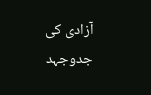آزادی کی جدوجہد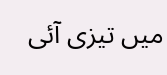میں تیزی آئی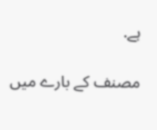ہے.

مصنف کے بارے میں